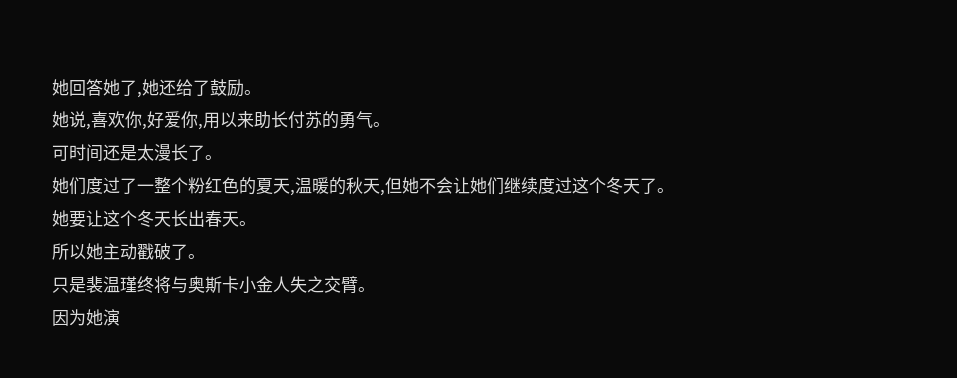她回答她了,她还给了鼓励。
她说,喜欢你,好爱你,用以来助长付苏的勇气。
可时间还是太漫长了。
她们度过了一整个粉红色的夏天,温暖的秋天,但她不会让她们继续度过这个冬天了。
她要让这个冬天长出春天。
所以她主动戳破了。
只是裴温瑾终将与奥斯卡小金人失之交臂。
因为她演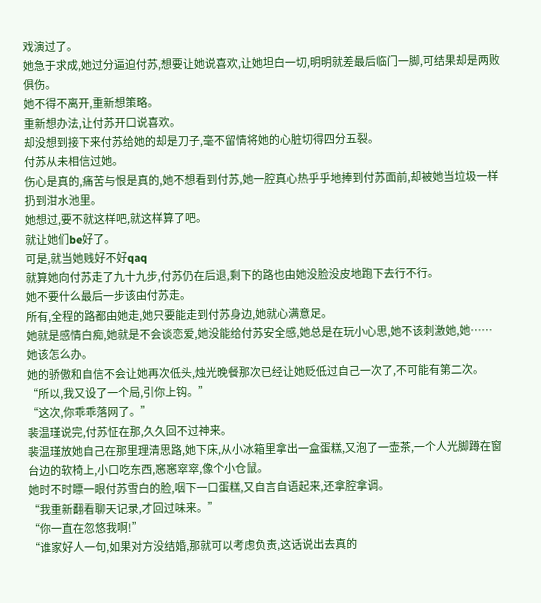戏演过了。
她急于求成,她过分逼迫付苏,想要让她说喜欢,让她坦白一切,明明就差最后临门一脚,可结果却是两败俱伤。
她不得不离开,重新想策略。
重新想办法,让付苏开口说喜欢。
却没想到接下来付苏给她的却是刀子,毫不留情将她的心脏切得四分五裂。
付苏从未相信过她。
伤心是真的,痛苦与恨是真的,她不想看到付苏,她一腔真心热乎乎地捧到付苏面前,却被她当垃圾一样扔到泔水池里。
她想过,要不就这样吧,就这样算了吧。
就让她们be好了。
可是,就当她贱好不好qaq
就算她向付苏走了九十九步,付苏仍在后退,剩下的路也由她没脸没皮地跑下去行不行。
她不要什么最后一步该由付苏走。
所有,全程的路都由她走,她只要能走到付苏身边,她就心满意足。
她就是感情白痴,她就是不会谈恋爱,她没能给付苏安全感,她总是在玩小心思,她不该刺激她,她……
她该怎么办。
她的骄傲和自信不会让她再次低头,烛光晚餐那次已经让她贬低过自己一次了,不可能有第二次。
“所以,我又设了一个局,引你上钩。”
“这次,你乖乖落网了。”
裴温瑾说完,付苏怔在那,久久回不过神来。
裴温瑾放她自己在那里理清思路,她下床,从小冰箱里拿出一盒蛋糕,又泡了一壶茶,一个人光脚蹲在窗台边的软椅上,小口吃东西,窸窸窣窣,像个小仓鼠。
她时不时瞟一眼付苏雪白的脸,咽下一口蛋糕,又自言自语起来,还拿腔拿调。
“我重新翻看聊天记录,才回过味来。”
“你一直在忽悠我啊!”
“谁家好人一句,如果对方没结婚,那就可以考虑负责,这话说出去真的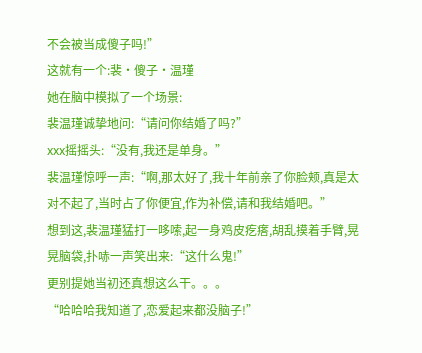不会被当成傻子吗!”
这就有一个:裴·傻子·温瑾
她在脑中模拟了一个场景:
裴温瑾诚挚地问:“请问你结婚了吗?”
xxx摇摇头:“没有,我还是单身。”
裴温瑾惊呼一声:“啊,那太好了,我十年前亲了你脸颊,真是太对不起了,当时占了你便宜,作为补偿,请和我结婚吧。”
想到这,裴温瑾猛打一哆嗦,起一身鸡皮疙瘩,胡乱摸着手臂,晃晃脑袋,扑哧一声笑出来:“这什么鬼!”
更别提她当初还真想这么干。。。
“哈哈哈我知道了,恋爱起来都没脑子!”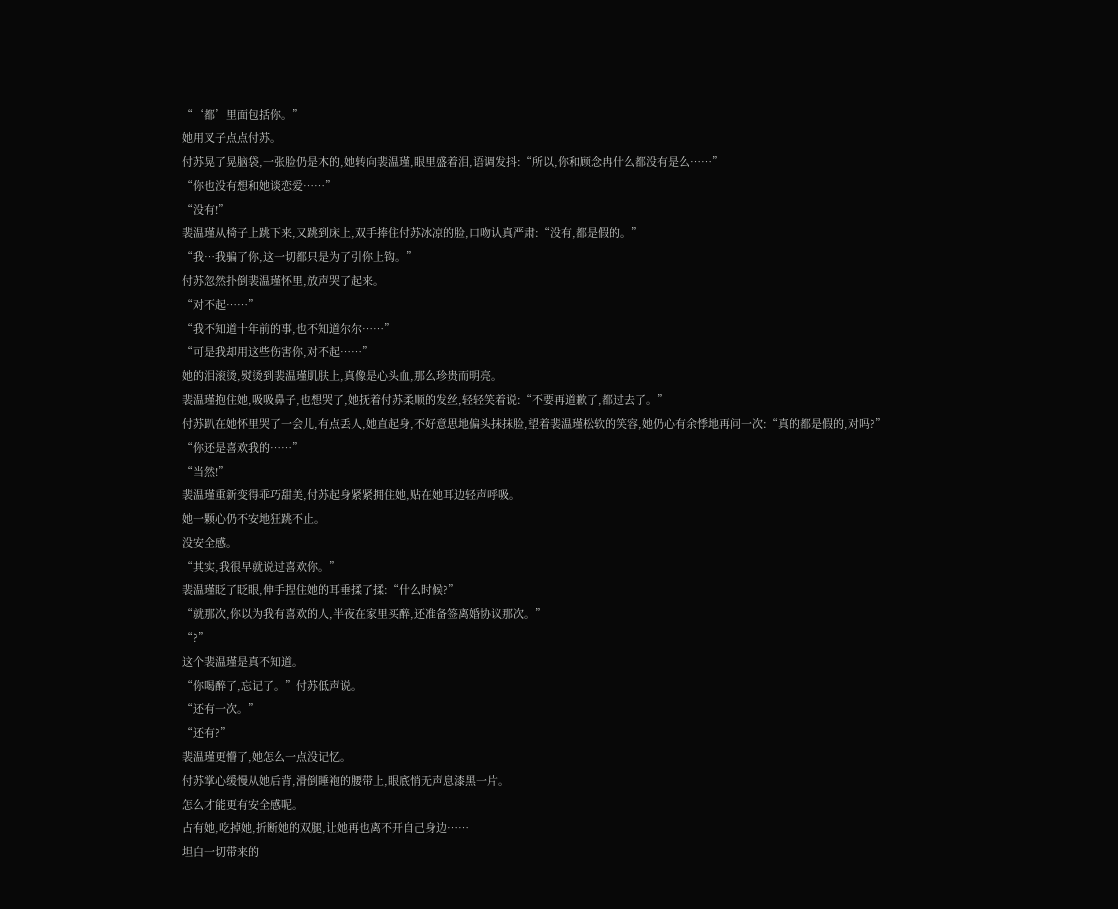“‘都’里面包括你。”
她用叉子点点付苏。
付苏晃了晃脑袋,一张脸仍是木的,她转向裴温瑾,眼里盛着泪,语调发抖:“所以,你和顾念冉什么都没有是么……”
“你也没有想和她谈恋爱……”
“没有!”
裴温瑾从椅子上跳下来,又跳到床上,双手捧住付苏冰凉的脸,口吻认真严肃:“没有,都是假的。”
“我…我骗了你,这一切都只是为了引你上钩。”
付苏忽然扑倒裴温瑾怀里,放声哭了起来。
“对不起……”
“我不知道十年前的事,也不知道尔尔……”
“可是我却用这些伤害你,对不起……”
她的泪滚烫,熨烫到裴温瑾肌肤上,真像是心头血,那么珍贵而明亮。
裴温瑾抱住她,吸吸鼻子,也想哭了,她抚着付苏柔顺的发丝,轻轻笑着说:“不要再道歉了,都过去了。”
付苏趴在她怀里哭了一会儿,有点丢人,她直起身,不好意思地偏头抹抹脸,望着裴温瑾松软的笑容,她仍心有余悸地再问一次:“真的都是假的,对吗?”
“你还是喜欢我的……”
“当然!”
裴温瑾重新变得乖巧甜美,付苏起身紧紧拥住她,贴在她耳边轻声呼吸。
她一颗心仍不安地狂跳不止。
没安全感。
“其实,我很早就说过喜欢你。”
裴温瑾眨了眨眼,伸手捏住她的耳垂揉了揉:“什么时候?”
“就那次,你以为我有喜欢的人,半夜在家里买醉,还准备签离婚协议那次。”
“?”
这个裴温瑾是真不知道。
“你喝醉了,忘记了。”付苏低声说。
“还有一次。”
“还有?”
裴温瑾更懵了,她怎么一点没记忆。
付苏掌心缓慢从她后背,滑倒睡袍的腰带上,眼底悄无声息漆黑一片。
怎么才能更有安全感呢。
占有她,吃掉她,折断她的双腿,让她再也离不开自己身边……
坦白一切带来的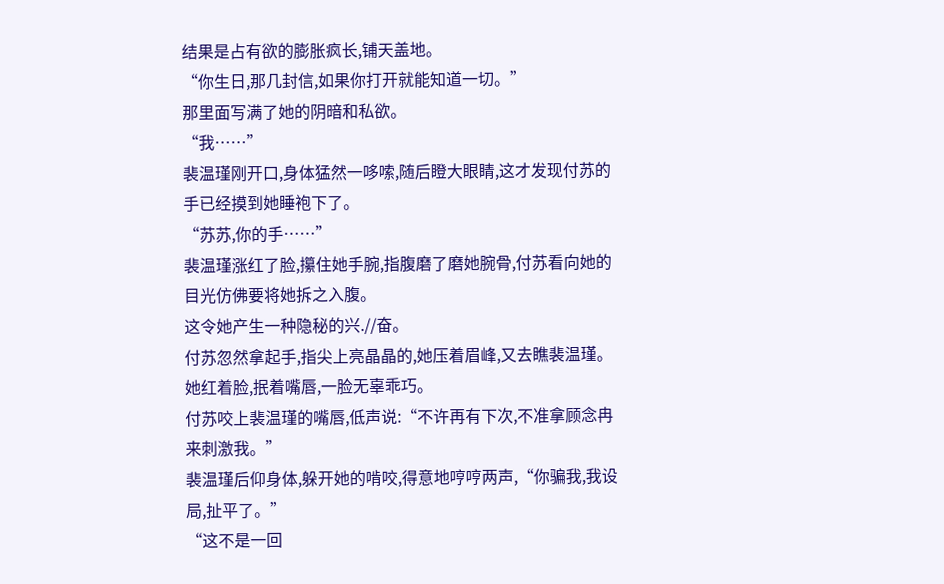结果是占有欲的膨胀疯长,铺天盖地。
“你生日,那几封信,如果你打开就能知道一切。”
那里面写满了她的阴暗和私欲。
“我……”
裴温瑾刚开口,身体猛然一哆嗦,随后瞪大眼睛,这才发现付苏的手已经摸到她睡袍下了。
“苏苏,你的手……”
裴温瑾涨红了脸,攥住她手腕,指腹磨了磨她腕骨,付苏看向她的目光仿佛要将她拆之入腹。
这令她产生一种隐秘的兴.//奋。
付苏忽然拿起手,指尖上亮晶晶的,她压着眉峰,又去瞧裴温瑾。
她红着脸,抿着嘴唇,一脸无辜乖巧。
付苏咬上裴温瑾的嘴唇,低声说:“不许再有下次,不准拿顾念冉来刺激我。”
裴温瑾后仰身体,躲开她的啃咬,得意地哼哼两声,“你骗我,我设局,扯平了。”
“这不是一回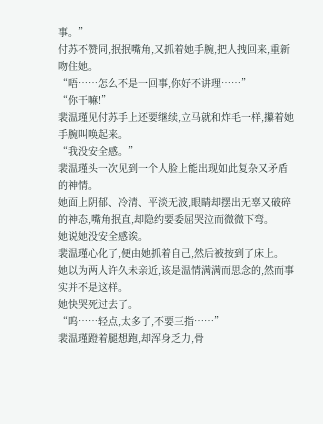事。”
付苏不赞同,抿抿嘴角,又抓着她手腕,把人拽回来,重新吻住她。
“唔……怎么不是一回事,你好不讲理……”
“你干嘛!”
裴温瑾见付苏手上还要继续,立马就和炸毛一样,攥着她手腕叫唤起来。
“我没安全感。”
裴温瑾头一次见到一个人脸上能出现如此复杂又矛盾的神情。
她面上阴郁、冷清、平淡无波,眼睛却摆出无辜又破碎的神态,嘴角抿直,却隐约要委屈哭泣而微微下弯。
她说她没安全感诶。
裴温瑾心化了,便由她抓着自己,然后被按到了床上。
她以为两人许久未亲近,该是温情满满而思念的,然而事实并不是这样。
她快哭死过去了。
“呜……轻点,太多了,不要三指……”
裴温瑾蹬着腿想跑,却浑身乏力,骨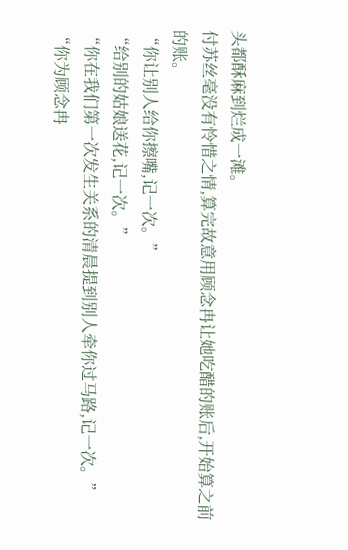头都酥麻到烂成一滩。
付苏丝毫没有怜惜之情,算完故意用顾念冉让她吃醋的账后,开始算之前的账。
“你让别人给你擦嘴,记一次。”
“给别的姑娘送花,记一次。”
“你在我们第一次发生关系的清晨提到别人牵你过马路,记一次。”
“你为顾念冉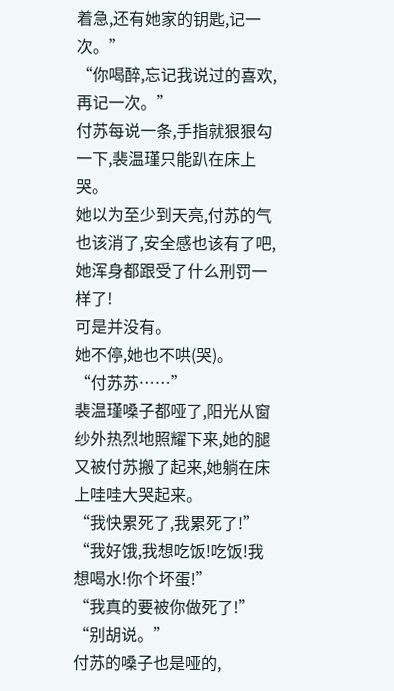着急,还有她家的钥匙,记一次。”
“你喝醉,忘记我说过的喜欢,再记一次。”
付苏每说一条,手指就狠狠勾一下,裴温瑾只能趴在床上哭。
她以为至少到天亮,付苏的气也该消了,安全感也该有了吧,她浑身都跟受了什么刑罚一样了!
可是并没有。
她不停,她也不哄(哭)。
“付苏苏……”
裴温瑾嗓子都哑了,阳光从窗纱外热烈地照耀下来,她的腿又被付苏搬了起来,她躺在床上哇哇大哭起来。
“我快累死了,我累死了!”
“我好饿,我想吃饭!吃饭!我想喝水!你个坏蛋!”
“我真的要被你做死了!”
“别胡说。”
付苏的嗓子也是哑的,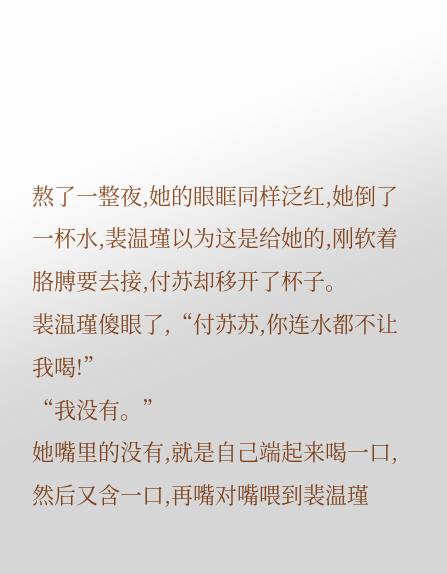熬了一整夜,她的眼眶同样泛红,她倒了一杯水,裴温瑾以为这是给她的,刚软着胳膊要去接,付苏却移开了杯子。
裴温瑾傻眼了,“付苏苏,你连水都不让我喝!”
“我没有。”
她嘴里的没有,就是自己端起来喝一口,然后又含一口,再嘴对嘴喂到裴温瑾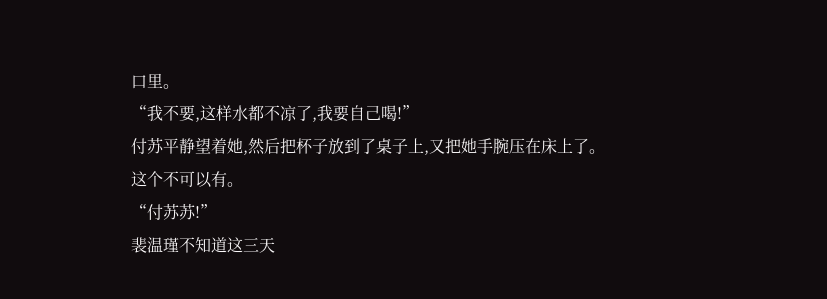口里。
“我不要,这样水都不凉了,我要自己喝!”
付苏平静望着她,然后把杯子放到了桌子上,又把她手腕压在床上了。
这个不可以有。
“付苏苏!”
裴温瑾不知道这三天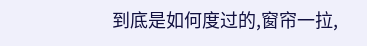到底是如何度过的,窗帘一拉,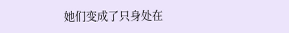她们变成了只身处在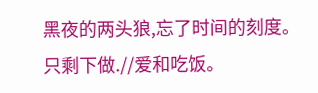黑夜的两头狼,忘了时间的刻度。
只剩下做.//爱和吃饭。